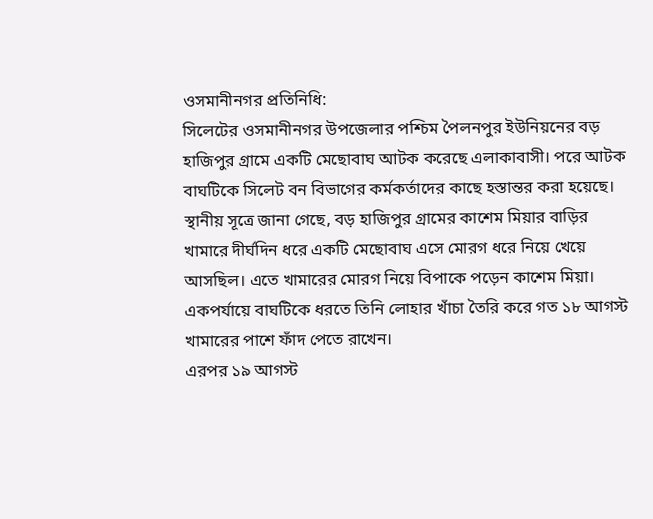ওসমানীনগর প্রতিনিধি:
সিলেটের ওসমানীনগর উপজেলার পশ্চিম পৈলনপুর ইউনিয়নের বড় হাজিপুর গ্রামে একটি মেছোবাঘ আটক করেছে এলাকাবাসী। পরে আটক বাঘটিকে সিলেট বন বিভাগের কর্মকর্তাদের কাছে হস্তান্তর করা হয়েছে।
স্থানীয় সূত্রে জানা গেছে, বড় হাজিপুর গ্রামের কাশেম মিয়ার বাড়ির খামারে দীর্ঘদিন ধরে একটি মেছোবাঘ এসে মোরগ ধরে নিয়ে খেয়ে আসছিল। এতে খামারের মোরগ নিয়ে বিপাকে পড়েন কাশেম মিয়া। একপর্যায়ে বাঘটিকে ধরতে তিনি লোহার খাঁচা তৈরি করে গত ১৮ আগস্ট খামারের পাশে ফাঁদ পেতে রাখেন।
এরপর ১৯ আগস্ট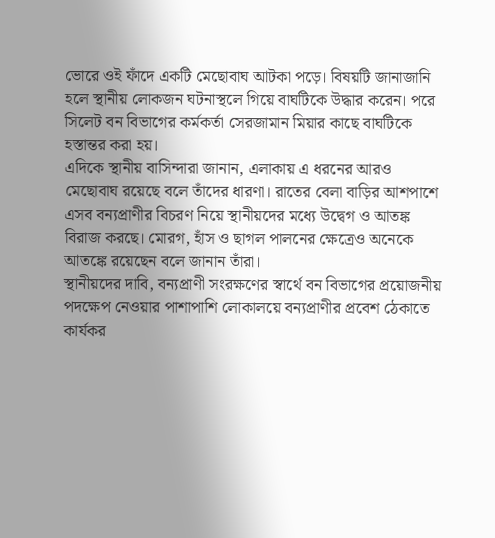ভোরে ওই ফাঁদে একটি মেছোবাঘ আটকা পড়ে। বিষয়টি জানাজানি হলে স্থানীয় লোকজন ঘটনাস্থলে গিয়ে বাঘটিকে উদ্ধার করেন। পরে সিলেট বন বিভাগের কর্মকর্তা সেরজামান মিয়ার কাছে বাঘটিকে হস্তান্তর করা হয়।
এদিকে স্থানীয় বাসিন্দারা জানান, এলাকায় এ ধরনের আরও মেছোবাঘ রয়েছে বলে তাঁদের ধারণা। রাতের বেলা বাড়ির আশপাশে এসব বন্যপ্রাণীর বিচরণ নিয়ে স্থানীয়দের মধ্যে উদ্বেগ ও আতঙ্ক বিরাজ করছে। মোরগ, হাঁস ও ছাগল পালনের ক্ষেত্রেও অনেকে আতঙ্কে রয়েছেন বলে জানান তাঁরা।
স্থানীয়দের দাবি, বন্যপ্রাণী সংরক্ষণের স্বার্থে বন বিভাগের প্রয়োজনীয় পদক্ষেপ নেওয়ার পাশাপাশি লোকালয়ে বন্যপ্রাণীর প্রবেশ ঠেকাতে কার্যকর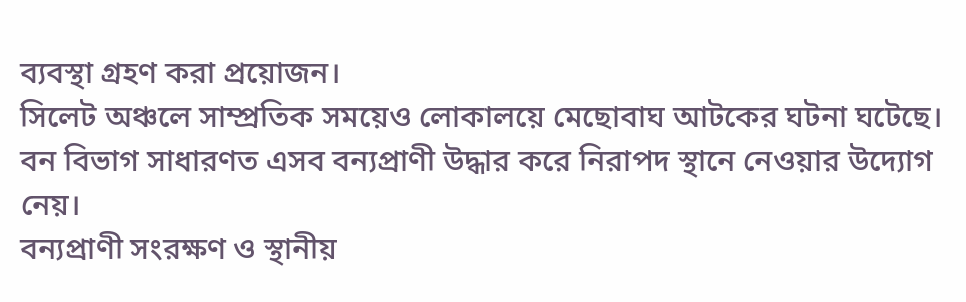ব্যবস্থা গ্রহণ করা প্রয়োজন।
সিলেট অঞ্চলে সাম্প্রতিক সময়েও লোকালয়ে মেছোবাঘ আটকের ঘটনা ঘটেছে। বন বিভাগ সাধারণত এসব বন্যপ্রাণী উদ্ধার করে নিরাপদ স্থানে নেওয়ার উদ্যোগ নেয়।
বন্যপ্রাণী সংরক্ষণ ও স্থানীয়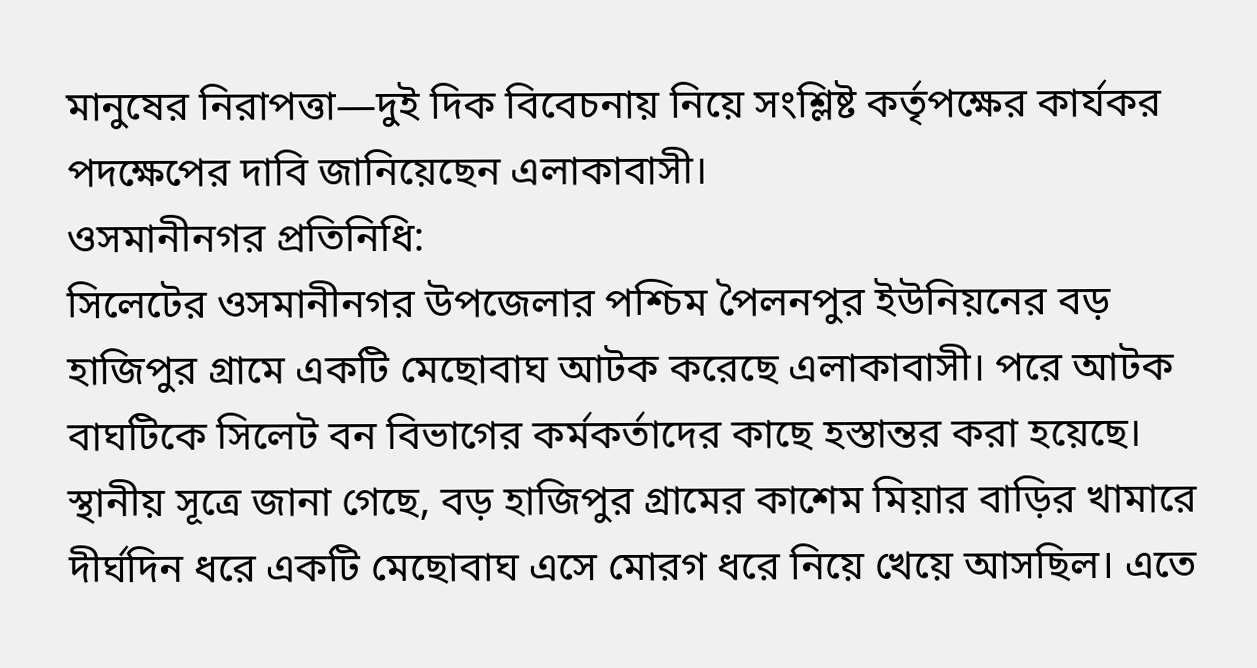মানুষের নিরাপত্তা—দুই দিক বিবেচনায় নিয়ে সংশ্লিষ্ট কর্তৃপক্ষের কার্যকর পদক্ষেপের দাবি জানিয়েছেন এলাকাবাসী।
ওসমানীনগর প্রতিনিধি:
সিলেটের ওসমানীনগর উপজেলার পশ্চিম পৈলনপুর ইউনিয়নের বড় হাজিপুর গ্রামে একটি মেছোবাঘ আটক করেছে এলাকাবাসী। পরে আটক বাঘটিকে সিলেট বন বিভাগের কর্মকর্তাদের কাছে হস্তান্তর করা হয়েছে।
স্থানীয় সূত্রে জানা গেছে, বড় হাজিপুর গ্রামের কাশেম মিয়ার বাড়ির খামারে দীর্ঘদিন ধরে একটি মেছোবাঘ এসে মোরগ ধরে নিয়ে খেয়ে আসছিল। এতে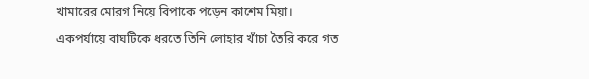খামারের মোরগ নিয়ে বিপাকে পড়েন কাশেম মিয়া। একপর্যায়ে বাঘটিকে ধরতে তিনি লোহার খাঁচা তৈরি করে গত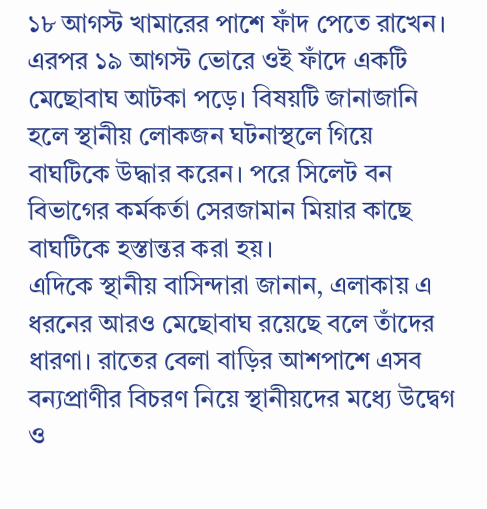১৮ আগস্ট খামারের পাশে ফাঁদ পেতে রাখেন।
এরপর ১৯ আগস্ট ভোরে ওই ফাঁদে একটি মেছোবাঘ আটকা পড়ে। বিষয়টি জানাজানি হলে স্থানীয় লোকজন ঘটনাস্থলে গিয়ে বাঘটিকে উদ্ধার করেন। পরে সিলেট বন বিভাগের কর্মকর্তা সেরজামান মিয়ার কাছে বাঘটিকে হস্তান্তর করা হয়।
এদিকে স্থানীয় বাসিন্দারা জানান, এলাকায় এ ধরনের আরও মেছোবাঘ রয়েছে বলে তাঁদের ধারণা। রাতের বেলা বাড়ির আশপাশে এসব বন্যপ্রাণীর বিচরণ নিয়ে স্থানীয়দের মধ্যে উদ্বেগ ও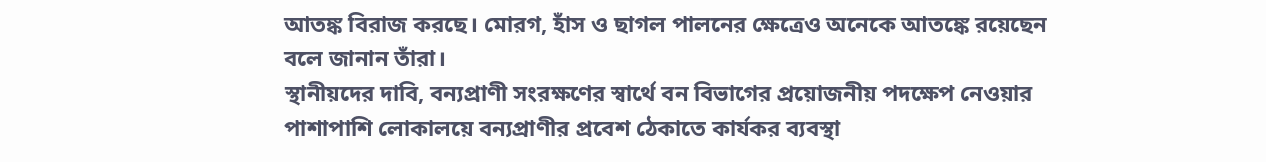আতঙ্ক বিরাজ করছে। মোরগ, হাঁস ও ছাগল পালনের ক্ষেত্রেও অনেকে আতঙ্কে রয়েছেন বলে জানান তাঁরা।
স্থানীয়দের দাবি, বন্যপ্রাণী সংরক্ষণের স্বার্থে বন বিভাগের প্রয়োজনীয় পদক্ষেপ নেওয়ার পাশাপাশি লোকালয়ে বন্যপ্রাণীর প্রবেশ ঠেকাতে কার্যকর ব্যবস্থা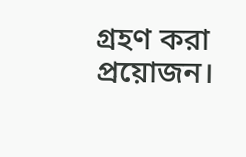গ্রহণ করা প্রয়োজন।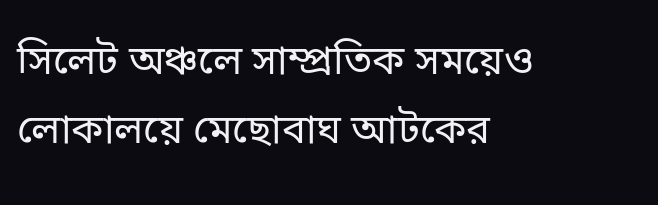সিলেট অঞ্চলে সাম্প্রতিক সময়েও লোকালয়ে মেছোবাঘ আটকের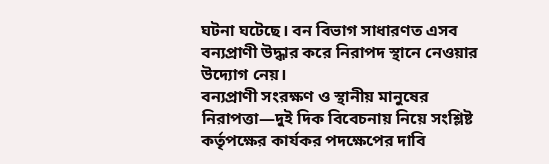ঘটনা ঘটেছে। বন বিভাগ সাধারণত এসব বন্যপ্রাণী উদ্ধার করে নিরাপদ স্থানে নেওয়ার উদ্যোগ নেয়।
বন্যপ্রাণী সংরক্ষণ ও স্থানীয় মানুষের নিরাপত্তা—দুই দিক বিবেচনায় নিয়ে সংশ্লিষ্ট কর্তৃপক্ষের কার্যকর পদক্ষেপের দাবি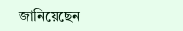জানিয়েছেন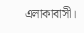এলাকাবাসী।